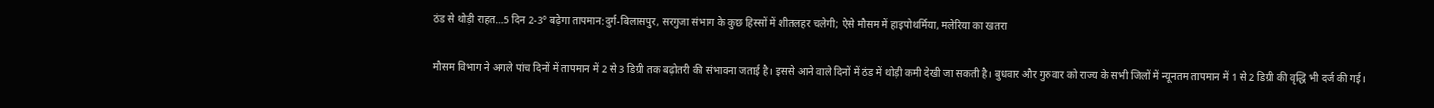ठंड से थोड़ी राहत…5 दिन 2-3° बढ़ेगा तापमान:दुर्ग-बिलासपुर, सरगुजा संभाग के कुछ हिस्सों में शीतलहर चलेगी; ऐसे मौसम में हाइपोथर्मिया, मलेरिया का खतरा

मौसम विभाग ने अगले पांच दिनों में तापमान में 2 से 3 डिग्री तक बढ़ोतरी की संभावना जताई है। इससे आने वाले दिनों में ठंड में थोड़ी कमी देखी जा सकती है। बुधवार और गुरुवार को राज्य के सभी जिलों में न्यूनतम तापमान में 1 से 2 डिग्री की वृद्धि भी दर्ज की गई।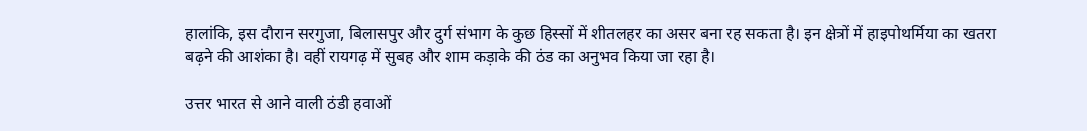हालांकि, इस दौरान सरगुजा, बिलासपुर और दुर्ग संभाग के कुछ हिस्सों में शीतलहर का असर बना रह सकता है। इन क्षेत्रों में हाइपोथर्मिया का खतरा बढ़ने की आशंका है। वहीं रायगढ़ में सुबह और शाम कड़ाके की ठंड का अनुभव किया जा रहा है।

उत्तर भारत से आने वाली ठंडी हवाओं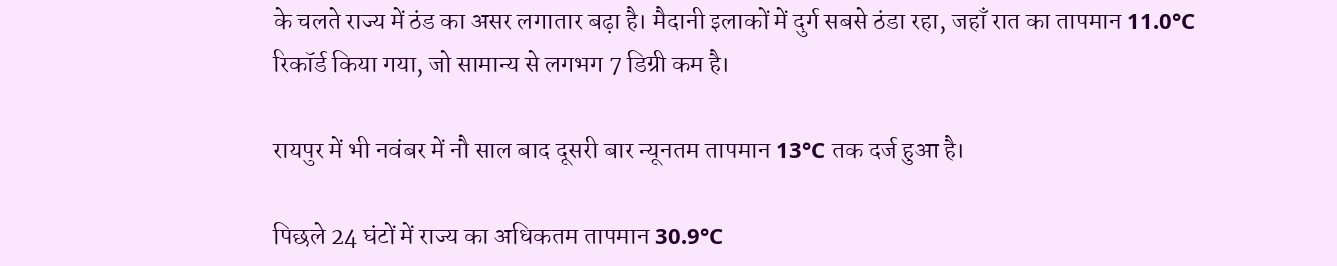के चलते राज्य में ठंड का असर लगातार बढ़ा है। मैदानी इलाकों में दुर्ग सबसे ठंडा रहा, जहाँ रात का तापमान 11.0°C रिकॉर्ड किया गया, जो सामान्य से लगभग 7 डिग्री कम है।

रायपुर में भी नवंबर में नौ साल बाद दूसरी बार न्यूनतम तापमान 13°C तक दर्ज हुआ है।

पिछले 24 घंटों में राज्य का अधिकतम तापमान 30.9°C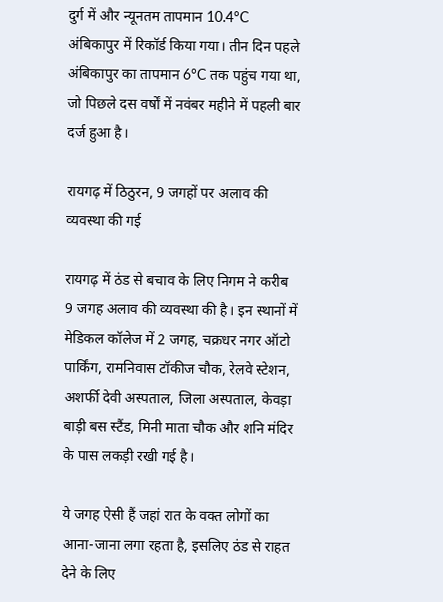दुर्ग में और न्यूनतम तापमान 10.4°C अंबिकापुर में रिकॉर्ड किया गया। तीन दिन पहले अंबिकापुर का तापमान 6°C तक पहुंच गया था, जो पिछले दस वर्षों में नवंबर महीने में पहली बार दर्ज हुआ है।

रायगढ़ में ठिठुरन, 9 जगहों पर अलाव की व्यवस्था की गई

रायगढ़ में ठंड से बचाव के लिए निगम ने करीब 9 जगह अलाव की व्यवस्था की है। इन स्थानों में मेडिकल कॉलेज में 2 जगह, चक्रधर नगर ऑटो पार्किंग, रामनिवास टॉकीज चौक, रेलवे स्टेशन, अशर्फी देवी अस्पताल, जिला अस्पताल, केवड़ा बाड़ी बस स्टैंड, मिनी माता चौक और शनि मंदिर के पास लकड़ी रखी गई है।

ये जगह ऐसी हैं जहां रात के वक्त लोगों का आना-जाना लगा रहता है, इसलिए ठंड से राहत देने के लिए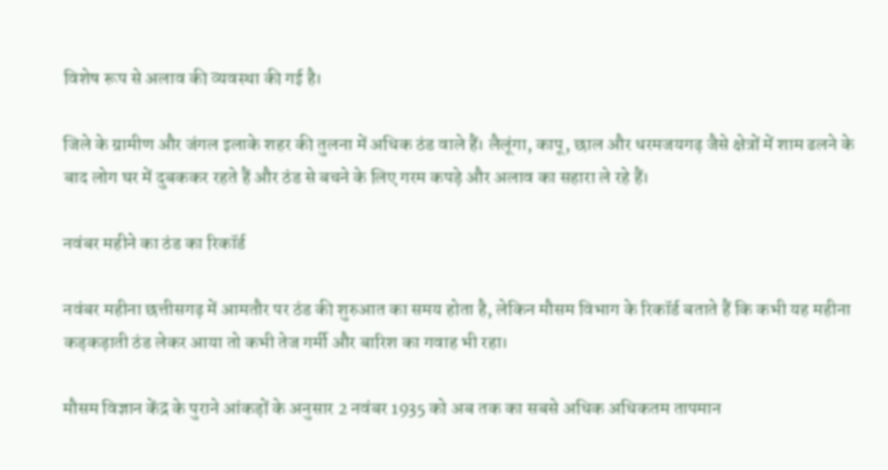विशेष रूप से अलाव की व्यवस्था की गई है।

जिले के ग्रामीण और जंगल इलाके शहर की तुलना में अधिक ठंड वाले हैं। लैलूंगा, कापू, छाल और धरमजयगढ़ जैसे क्षेत्रों में शाम ढलने के बाद लोग घर में दुबककर रहते हैं और ठंड से बचने के लिए गरम कपड़े और अलाव का सहारा ले रहे हैं।

नवंबर महीने का ठंड का रिकॉर्ड

नवंबर महीना छत्तीसगढ़ में आमतौर पर ठंड की शुरुआत का समय होता है, लेकिन मौसम विभाग के रिकॉर्ड बताते हैं कि कभी यह महीना कड़कड़ाती ठंड लेकर आया तो कभी तेज गर्मी और बारिश का गवाह भी रहा।

मौसम विज्ञान केंद्र के पुराने आंकड़ों के अनुसार 2 नवंबर 1935 को अब तक का सबसे अधिक अधिकतम तापमान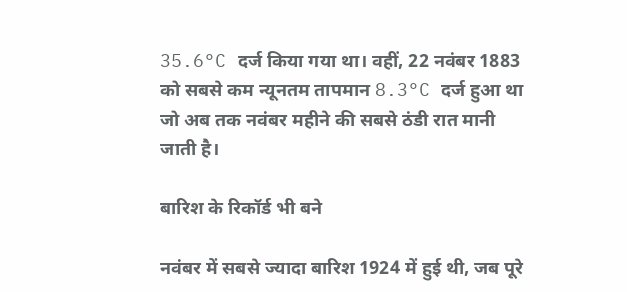35.6°C दर्ज किया गया था। वहीं, 22 नवंबर 1883 को सबसे कम न्यूनतम तापमान 8.3°C दर्ज हुआ था जो अब तक नवंबर महीने की सबसे ठंडी रात मानी जाती है।

बारिश के रिकॉर्ड भी बने

नवंबर में सबसे ज्यादा बारिश 1924 में हुई थी, जब पूरे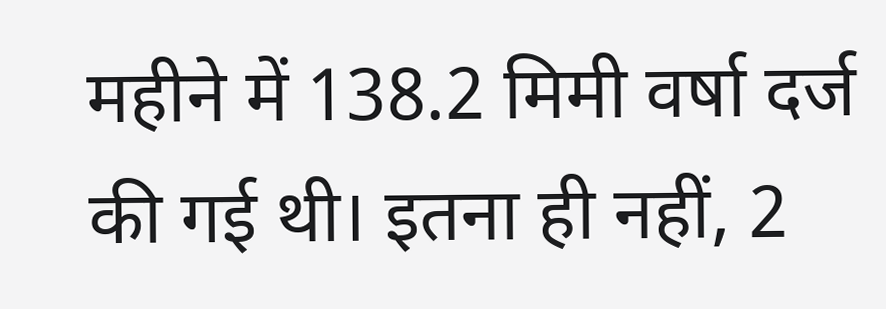महीने में 138.2 मिमी वर्षा दर्ज की गई थी। इतना ही नहीं, 2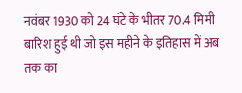नवंबर 1930 को 24 घंटे के भीतर 70.4 मिमी बारिश हुई थी जो इस महीने के इतिहास में अब तक का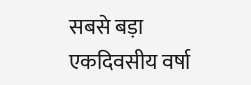सबसे बड़ा एकदिवसीय वर्षा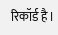रिकॉर्ड है।